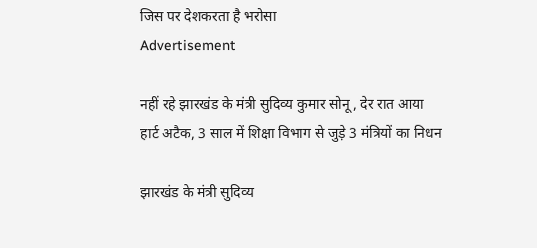जिस पर देशकरता है भरोसा
Advertisement

नहीं रहे झारखंड के मंत्री सुदिव्य कुमार सोनू, देर रात आया हार्ट अटैक, 3 साल में शिक्षा विभाग से जुड़े 3 मंत्रियों का निधन

झारखंड के मंत्री सुदिव्य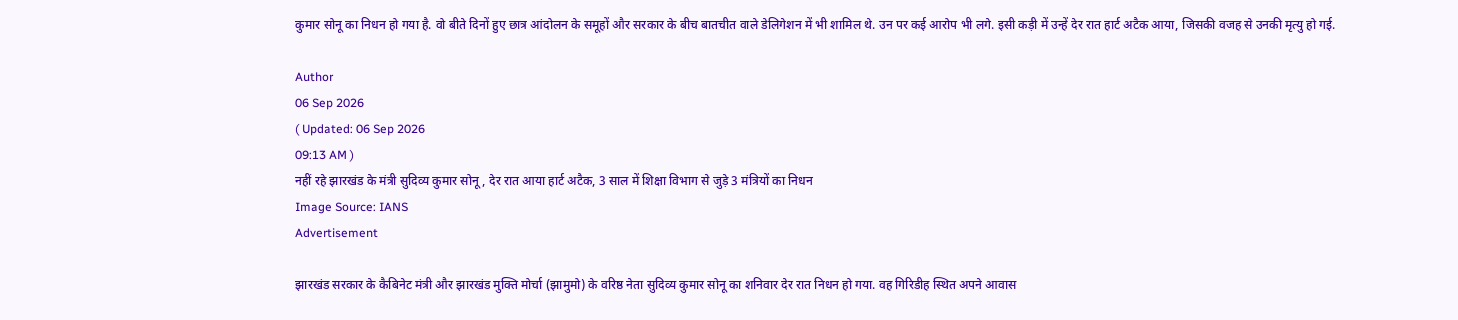कुमार सोनू का निधन हो गया है. वो बीते दिनों हुए छात्र आंदोलन के समूहों और सरकार के बीच बातचीत वाले डेलिगेशन में भी शामिल थे. उन पर कई आरोप भी लगे. इसी कड़ी में उन्हें देर रात हार्ट अटैक आया, जिसकी वजह से उनकी मृत्यु हो गई.

Author
06 Sep 2026
( Updated: 06 Sep 2026
09:13 AM )
नहीं रहे झारखंड के मंत्री सुदिव्य कुमार सोनू, देर रात आया हार्ट अटैक, 3 साल में शिक्षा विभाग से जुड़े 3 मंत्रियों का निधन
Image Source: IANS
Advertisement

झारखंड सरकार के कैबिनेट मंत्री और झारखंड मुक्ति मोर्चा (झामुमो) के वरिष्ठ नेता सुदिव्य कुमार सोनू का शनिवार देर रात निधन हो गया. वह गिरिडीह स्थित अपने आवास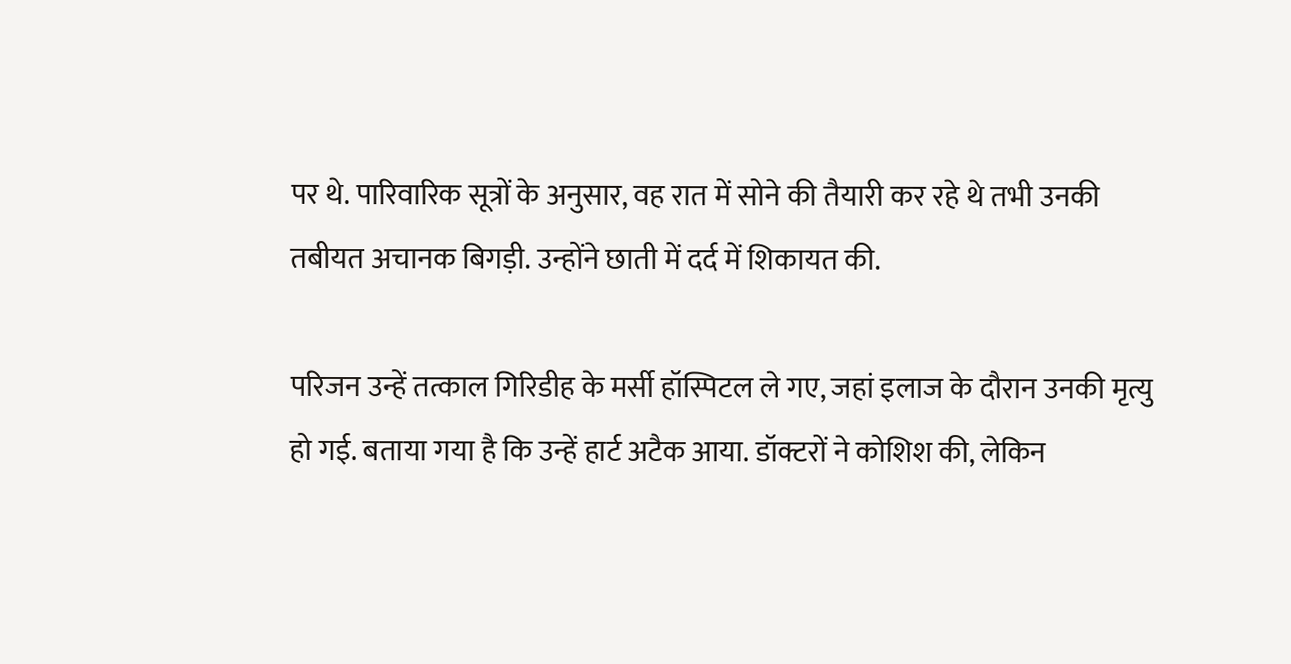पर थे. पारिवारिक सूत्रों के अनुसार, वह रात में सोने की तैयारी कर रहे थे तभी उनकी तबीयत अचानक बिगड़ी. उन्होंने छाती में दर्द में शिकायत की.

परिजन उन्हें तत्काल गिरिडीह के मर्सी हॉस्पिटल ले गए, जहां इलाज के दौरान उनकी मृत्यु हो गई. बताया गया है कि उन्हें हार्ट अटैक आया. डॉक्टरों ने कोशिश की, लेकिन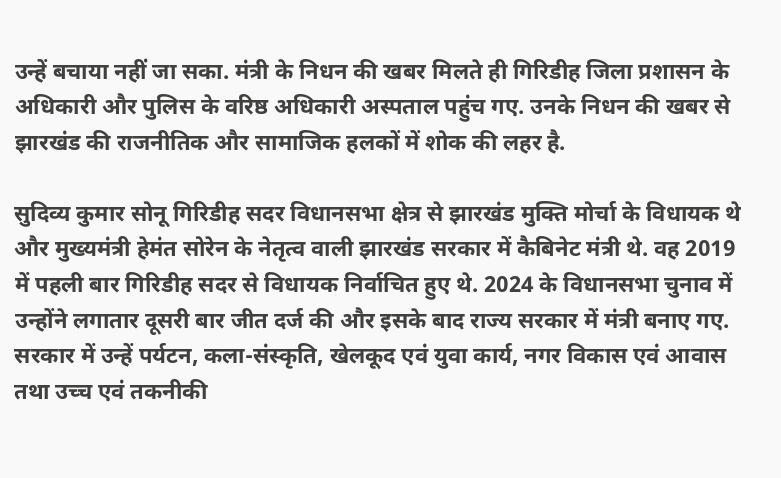उन्हें बचाया नहीं जा सका. मंत्री के निधन की खबर मिलते ही गिरिडीह जिला प्रशासन के अधिकारी और पुलिस के वरिष्ठ अधिकारी अस्पताल पहुंच गए. उनके निधन की खबर से झारखंड की राजनीतिक और सामाजिक हलकों में शोक की लहर है.

सुदिव्य कुमार सोनू गिरिडीह सदर विधानसभा क्षेत्र से झारखंड मुक्ति मोर्चा के विधायक थे और मुख्यमंत्री हेमंत सोरेन के नेतृत्व वाली झारखंड सरकार में कैबिनेट मंत्री थे. वह 2019 में पहली बार गिरिडीह सदर से विधायक निर्वाचित हुए थे. 2024 के विधानसभा चुनाव में उन्होंने लगातार दूसरी बार जीत दर्ज की और इसके बाद राज्य सरकार में मंत्री बनाए गए. सरकार में उन्हें पर्यटन, कला-संस्कृति, खेलकूद एवं युवा कार्य, नगर विकास एवं आवास तथा उच्च एवं तकनीकी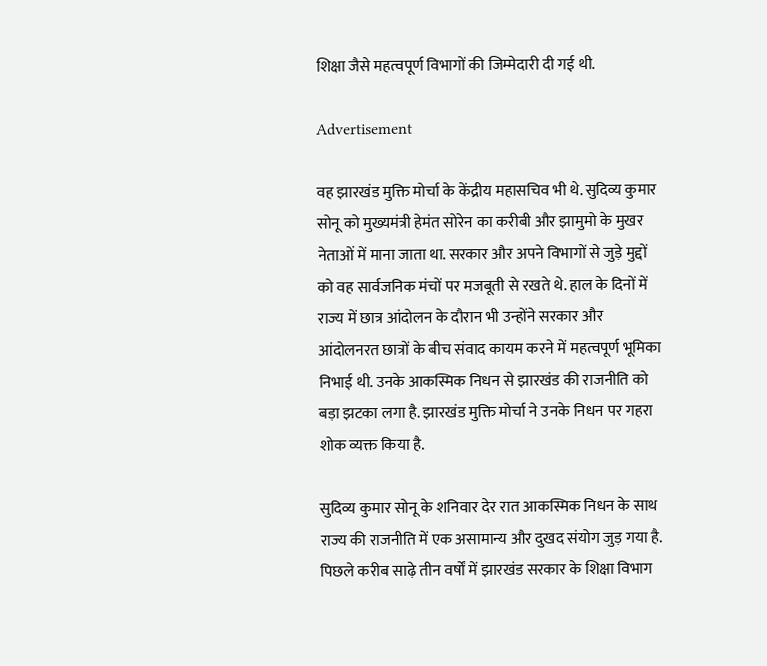शिक्षा जैसे महत्वपूर्ण विभागों की जिम्मेदारी दी गई थी.

Advertisement

वह झारखंड मुक्ति मोर्चा के केंद्रीय महासचिव भी थे. सुदिव्य कुमार सोनू को मुख्यमंत्री हेमंत सोरेन का करीबी और झामुमो के मुखर नेताओं में माना जाता था. सरकार और अपने विभागों से जुड़े मुद्दों को वह सार्वजनिक मंचों पर मजबूती से रखते थे. हाल के दिनों में राज्य में छात्र आंदोलन के दौरान भी उन्होंने सरकार और आंदोलनरत छात्रों के बीच संवाद कायम करने में महत्वपूर्ण भूमिका निभाई थी. उनके आकस्मिक निधन से झारखंड की राजनीति को बड़ा झटका लगा है. झारखंड मुक्ति मोर्चा ने उनके निधन पर गहरा शोक व्यक्त किया है.

सुदिव्य कुमार सोनू के शनिवार देर रात आकस्मिक निधन के साथ राज्य की राजनीति में एक असामान्य और दुखद संयोग जुड़ गया है. पिछले करीब साढ़े तीन वर्षों में झारखंड सरकार के शिक्षा विभाग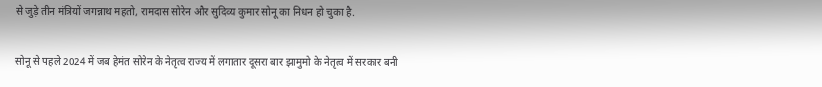से जुड़े तीन मंत्रियों जगन्नाथ महतो, रामदास सोरेन और सुदिव्य कुमार सोनू का निधन हो चुका है.

सोनू से पहले 2024 में जब हेमंत सोरेन के नेतृत्व राज्य में लगातार दूसरा बार झामुमो के नेतृत्व में सरकार बनी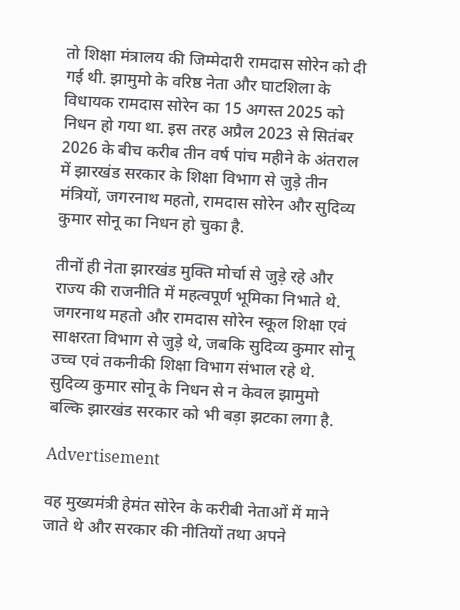तो शिक्षा मंत्रालय की जिम्मेदारी रामदास सोरेन को दी गई थी. झामुमो के वरिष्ठ नेता और घाटशिला के विधायक रामदास सोरेन का 15 अगस्त 2025 को निधन हो गया था. इस तरह अप्रैल 2023 से सितंबर 2026 के बीच करीब तीन वर्ष पांच महीने के अंतराल में झारखंड सरकार के शिक्षा विभाग से जुड़े तीन मंत्रियों, जगरनाथ महतो, रामदास सोरेन और सुदिव्य कुमार सोनू का निधन हो चुका है.

तीनों ही नेता झारखंड मुक्ति मोर्चा से जुड़े रहे और राज्य की राजनीति में महत्वपूर्ण भूमिका निभाते थे. जगरनाथ महतो और रामदास सोरेन स्कूल शिक्षा एवं साक्षरता विभाग से जुड़े थे, जबकि सुदिव्य कुमार सोनू उच्च एवं तकनीकी शिक्षा विभाग संभाल रहे थे. सुदिव्य कुमार सोनू के निधन से न केवल झामुमो बल्कि झारखंड सरकार को भी बड़ा झटका लगा है.

Advertisement

वह मुख्यमंत्री हेमंत सोरेन के करीबी नेताओं में माने जाते थे और सरकार की नीतियों तथा अपने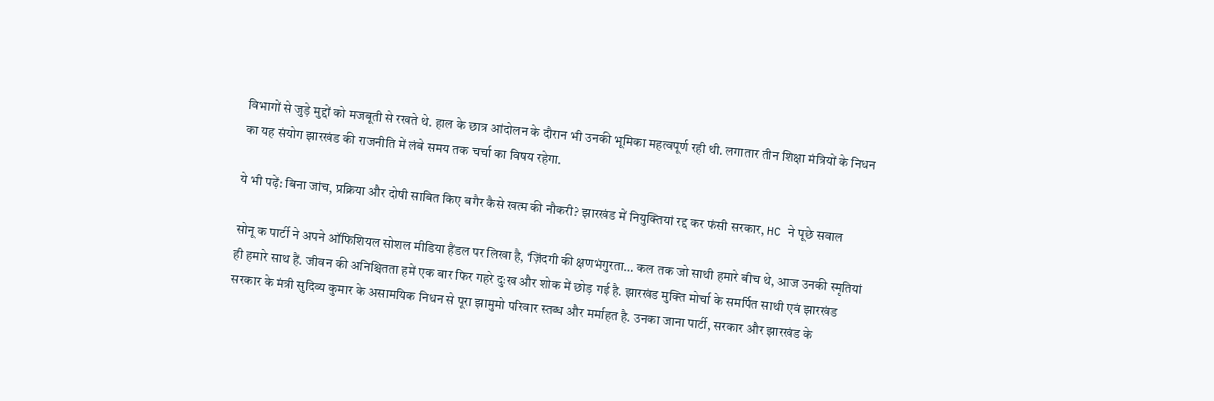विभागों से जुड़े मुद्दों को मजबूती से रखते थे. हाल के छात्र आंदोलन के दौरान भी उनकी भूमिका महत्वपूर्ण रही थी. लगातार तीन शिक्षा मंत्रियों के निधन का यह संयोग झारखंड की राजनीति में लंबे समय तक चर्चा का विषय रहेगा.

ये भी पढ़ें: बिना जांच, प्रक्रिया और दोषी साबित किए बगैर कैसे खत्म की नौकरी? झारखंड में नियुक्तियां रद्द कर फंसी सरकार, HC ने पूछे सवाल

सोनू क पार्टी ने अपने ऑफिशियल सोशल मीडिया हैंडल पर लिखा है, ‘ज़िंदगी की क्षणभंगुरता… कल तक जो साथी हमारे बीच थे, आज उनकी स्मृतियां ही हमारे साथ हैं. जीवन की अनिश्चितता हमें एक बार फिर गहरे दुःख और शोक में छोड़ गई है. झारखंड मुक्ति मोर्चा के समर्पित साथी एवं झारखंड सरकार के मंत्री सुदिव्य कुमार के असामयिक निधन से पूरा झामुमो परिवार स्तब्ध और मर्माहत है. उनका जाना पार्टी, सरकार और झारखंड के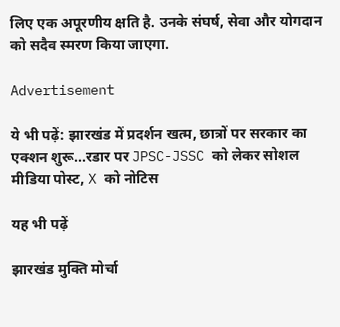लिए एक अपूरणीय क्षति है. उनके संघर्ष, सेवा और योगदान को सदैव स्मरण किया जाएगा.

Advertisement

ये भी पढ़ें: झारखंड में प्रदर्शन खत्म, छात्रों पर सरकार का एक्शन शुरू...रडार पर JPSC-JSSC को लेकर सोशल मीडिया पोस्ट, X को नोटिस

यह भी पढ़ें

झारखंड मुक्ति मोर्चा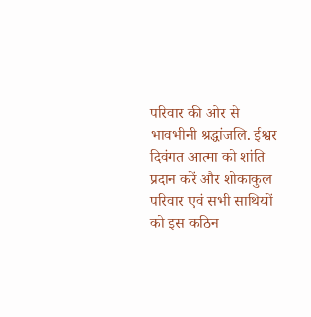परिवार की ओर से भावभीनी श्रद्धांजलि. ईश्वर दिवंगत आत्मा को शांति प्रदान करें और शोकाकुल परिवार एवं सभी साथियों को इस कठिन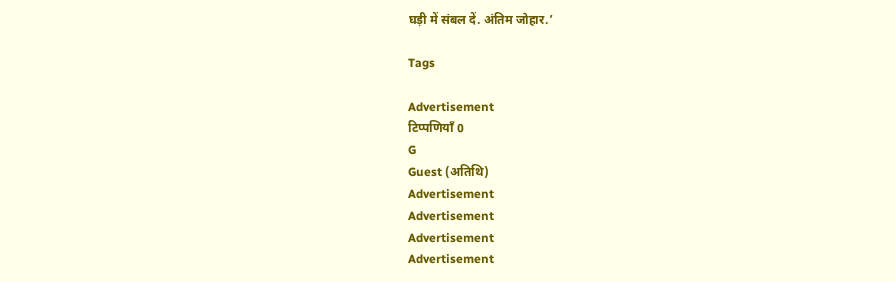घड़ी में संबल दें. अंतिम जोहार.’

Tags

Advertisement
टिप्पणियाँ 0
G
Guest (अतिथि)
Advertisement
Advertisement
Advertisement
Advertisement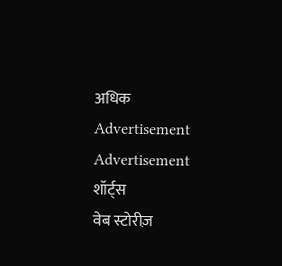अधिक
Advertisement
Advertisement
शॉर्ट्स
वेब स्टोरीज़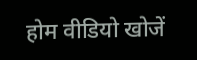होम वीडियो खोजें